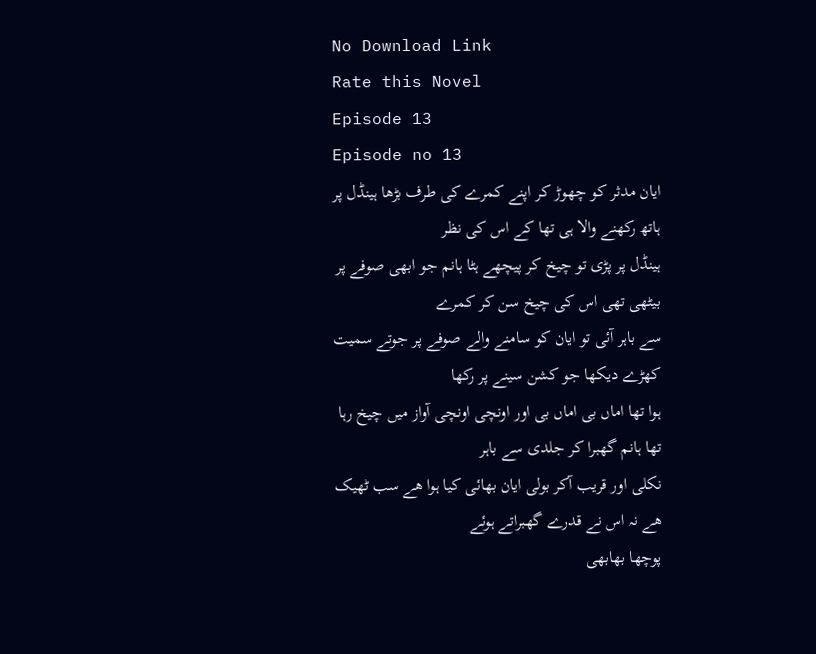No Download Link
Rate this Novel
Episode 13
Episode no 13
ایان مدثر کو چھوڑ کر اپنے کمرے کی طرف بڑھا ہینڈل پر ہاتھ رکھنے والا ہی تھا کے اس کی نظر
ہینڈل پر پڑی تو چیخ کر پیچھے ہٹا ہانم جو ابھی صوفے پر بیٹھی تھی اس کی چیخ سن کر کمرے
سے باہر آئی تو ایان کو سامنے والے صوفے پر جوتے سمیت کھڑے دیکھا جو کشن سینے پر رکھا
ہوا تھا اماں بی اماں بی اور اونچی اونچی آواز میں چیخ رہا تھا ہانم گھبرا کر جلدی سے باہر
نکلی اور قریب آکر بولی ایان بھائی کیا ہوا ھے سب ٹھیک ھے نہ اس نے قدرے گھبراتے ہوئے
پوچھا بھابھی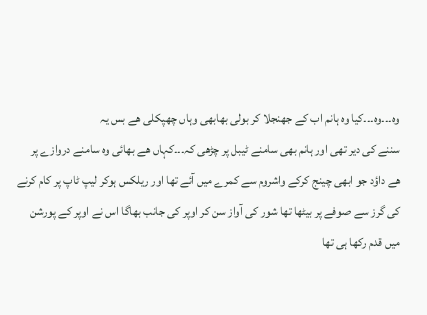وہ۔۔۔وہ۔۔۔کیا وہ ہانم اب کے جھنجلا کر بولی بھابھی وہاں چھپکلی ھے بس یہ
سننے کی دیر تھی اور ہانم بھی سامنے ٹیبل پر چڑھی کہ۔۔۔کہاں ھے بھائی وہ سامنے دروازے پر
ھے داؤد جو ابھی چینج کرکے واشروم سے کمرے میں آئے تھا اور ریلکس ہوکر لیپ ٹاپ پر کام کرنے
کی گرز سے صوفے پر بیٹھا تھا شور کی آواز سن کر اوپر کی جانب بھاگا اس نے اوپر کے پورشن
میں قدم رکھا ہی تھا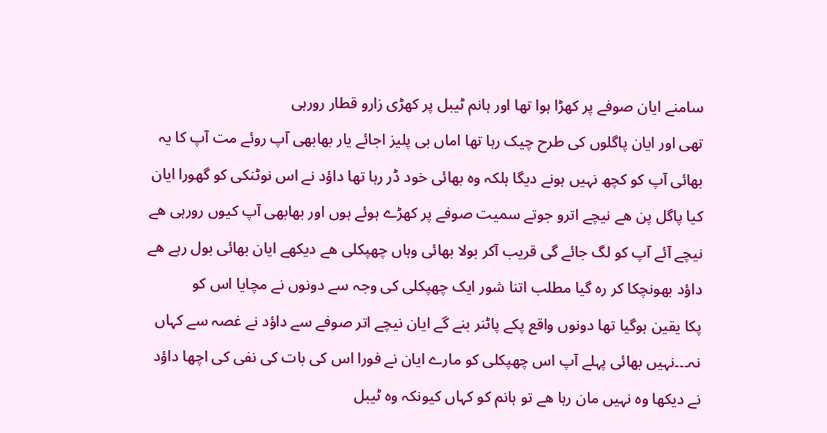سامنے ایان صوفے پر کھڑا ہوا تھا اور ہانم ٹیبل پر کھڑی زارو قطار رورہی
تھی اور ایان پاگلوں کی طرح چیک رہا تھا اماں بی پلیز اجائے یار بھابھی آپ روئے مت آپ کا یہ
بھائی آپ کو کچھ نہیں ہونے دیگا ہلکہ وہ بھائی خود ڈر رہا تھا داؤد نے اس نوٹنکی کو گھورا ایان
کیا پاگل پن ھے نیچے اترو جوتے سمیت صوفے پر کھڑے ہوئے ہوں اور بھابھی آپ کیوں رورہی ھے
نیچے آئے آپ کو لگ جائے گی قریب آکر بولا بھائی وہاں چھپکلی ھے دیکھے ایان بھائی بول رہے ھے
داؤد بھونچکا کر رہ گیا مطلب اتنا شور ایک چھپکلی کی وجہ سے دونوں نے مچایا اس کو
پکا یقین ہوگیا تھا دونوں واقع پکے پاٹنر بنے گے ایان نیچے اتر صوفے سے داؤد نے غصہ سے کہاں
نہ۔۔۔نہیں بھائی پہلے آپ اس چھپکلی کو مارے ایان نے فورا اس کی بات کی نفی کی اچھا داؤد
نے دیکھا وہ نہیں مان رہا ھے تو ہانم کو کہاں کیونکہ وہ ٹیبل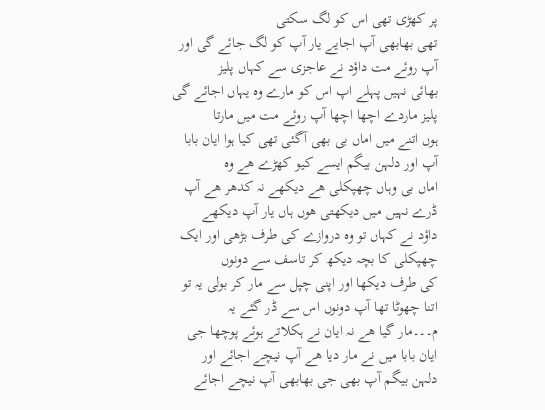پر کھڑی تھی اس کو لگ سکتی
تھی بھابھی آپ اجایے یار آپ کو لگ جائے گی اور آپ روئے مت داؤد نے عاجزی سے کہاں پلیز
بھائی نہیں پہلے اپ اس کو مارے وہ یہاں اجائے گی پلیز ماردے اچھا اچھا آپ روئے مت میں مارتا
ہوں اتنے میں اماں بی بھی آگئی تھی کیا ہوا ایان بابا آپ اور دلہن بیگم ایسے کیو کھڑے ھے وہ
اماں بی وہاں چھپکلی ھے دیکھے نہ کدھر ھے آپ ڈرے نہیں میں دیکھتی ھوں ہاں یار آپ دیکھے
داؤد نے کہاں تو وہ دروازے کی طرف بڑھی اور ایک چھپکلی کا بچہ دیکھ کر تاسف سے دونوں
کی طرف دیکھا اور اپنی چپل سے مار کر بولی یہ تو اتنا چھوٹا تھا آپ دونوں اس سے ڈر گئے یہ
م۔۔۔مار گیا ھے نہ ایان نے ہکلاتے ہوئے پوچھا جی ایان بابا میں نے مار دیا ھے آپ نیچے اجائے اور
دلہن بیگم آپ بھی جی بھابھی آپ نیچے اجائے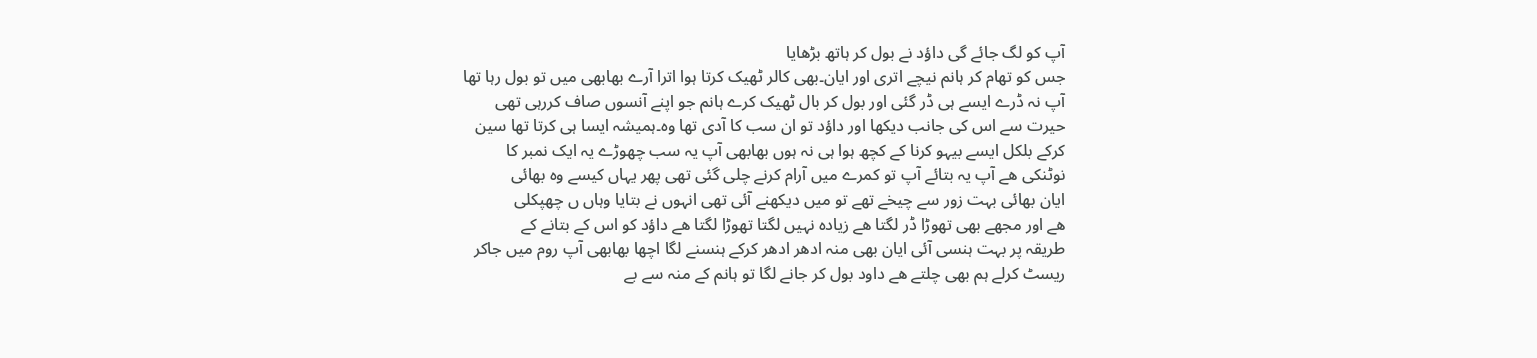آپ کو لگ جائے گی داؤد نے بول کر ہاتھ بڑھایا
جس کو تھام کر ہانم نیچے اتری اور ایان۔بھی کالر ٹھیک کرتا ہوا اترا آرے بھابھی میں تو بول رہا تھا
آپ نہ ڈرے ایسے ہی ڈر گئی اور بول کر بال ٹھیک کرے ہانم جو اپنے آنسوں صاف کررہی تھی
حیرت سے اس کی جانب دیکھا اور داؤد تو ان سب کا آدی تھا وہ۔ہمیشہ ایسا ہی کرتا تھا سین
کرکے بلکل ایسے بیہو کرنا کے کچھ ہوا ہی نہ ہوں بھابھی آپ یہ سب چھوڑے یہ ایک نمبر کا
نوٹنکی ھے آپ یہ بتائے آپ تو کمرے میں آرام کرنے چلی گئی تھی پھر یہاں کیسے وہ بھائی
ایان بھائی بہت زور سے چیخے تھے تو میں دیکھنے آئی تھی انہوں نے بتایا وہاں ں چھپکلی
ھے اور مجھے بھی تھوڑا ڈر لگتا ھے زیادہ نہیں لگتا تھوڑا لگتا ھے داؤد کو اس کے بتانے کے
طریقہ پر بہت ہنسی آئی ایان بھی منہ ادھر ادھر کرکے ہنسنے لگا اچھا بھابھی آپ روم میں جاکر
ریسٹ کرلے ہم بھی چلتے ھے داود بول کر جانے لگا تو ہانم کے منہ سے بے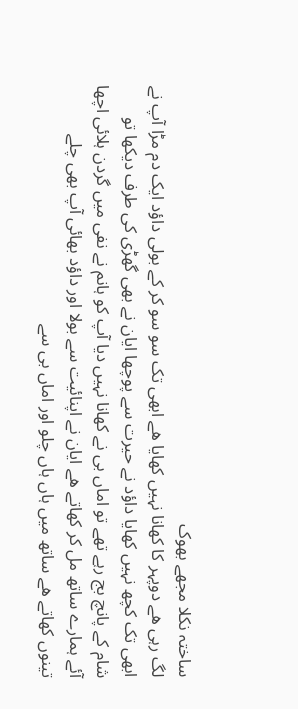ساختہ نکلا مجھے بھوک
لگ رہی ھے دوپہر کا کھانا نہیں کھایا ھے ابھی تک سو سو کر کے بولی داؤد ایک دم مڑا آپ نے
ابھی تک کچھ نہیں کھایا داؤد نے حیرت سے پوچھا ایان نے بھی گھڑی کی طرف دیکھا تو
شام کے پانچ بج رہے تھے تو اماں بی نے کھانا نہیں دیا آپ کو ہانم نے نفی میں گردن ہلائی اچھا
آئے ہمارے ساتھ مل کر کھاتے ھے ایان نے اپنائیت سے بولا اور داؤد بھائی آپ بھی چلے
تینوں کھاتے ھے ساتھ میں ہاں ہاں چلو اور اماں بی سے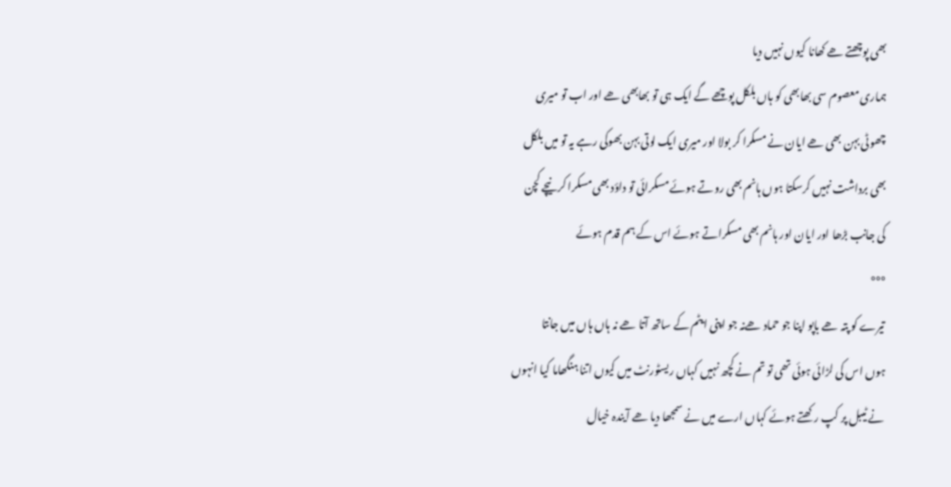بھی پوچھتے ھے کھانا کیوں نہیں دیا
ہماری معصوم سی بھابھی کو ہاں بلکل پوچھے گے ایک ہی تو بھابھی ھے اور اب تو میری
چھوٹی بہن بھی ھے ایان نے مسکرا کر بولا اور میری ایک لوتی بہن بھوکی رہے یہ تو میں بلکل
بھی برداشت نہیں کرسکتا ہوں ہانم بھی روتے ہوئے مسکرائی تو داؤد بھی مسکرا کر نیچے کچن
کی جانب بڑھا اور ایان اور ہانم بھی مسکراتے ہوئے اس کے ہم قدم ہوئے
°°°
تیرے کو پتہ ھے باپو اپنا جو حماد ھےنہ جو اپنی ایٹم کے ساتھ آتا ھے نہ ہاں ہاں میں جانتا
ہوں اس کی لڑائی ہوئی تھی تو تم نے کچھ نہیں کہاں ریسٹورنٹ میں کیوں اتنا ہنگھاما کیا انہوں
نے ٹیبل پر کپ رکھتے ہوئے کہاں ارے میں نے سمجھا دیا ھے آیندہ خیال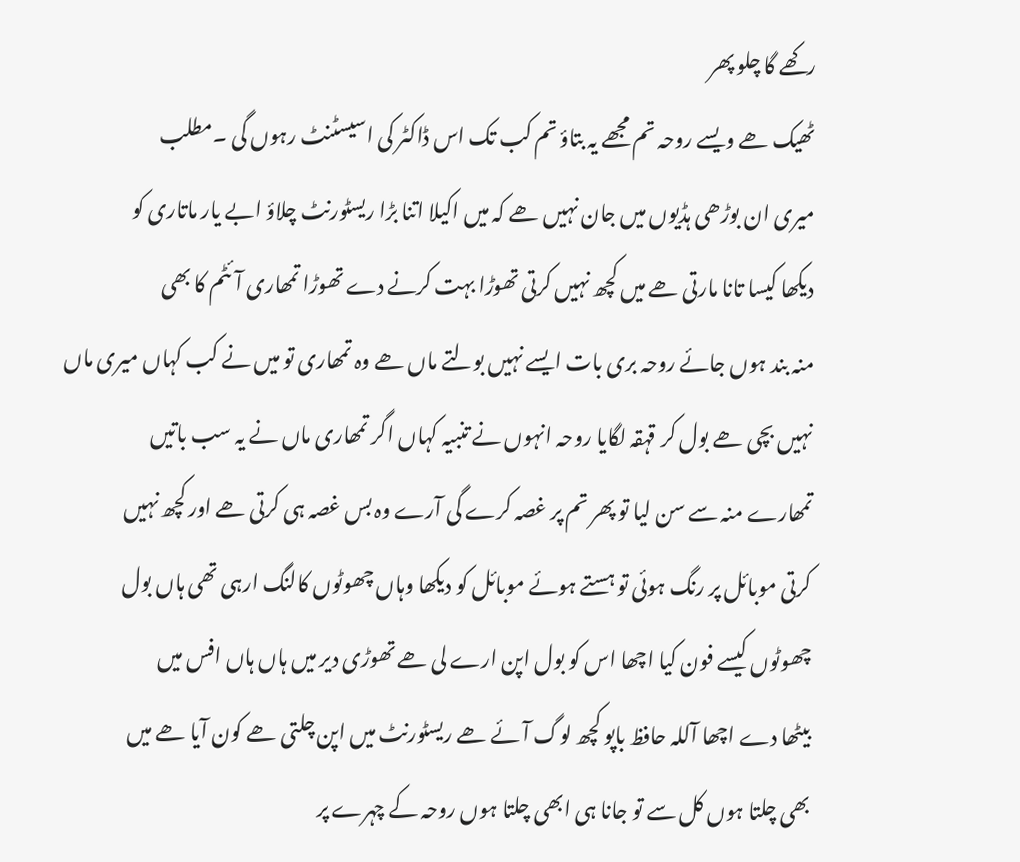رکھے گا چلو پھر
ٹھیک ھے ویسے روحہ تم مجھے یہ بتاؤ تم کب تک اس ڈاکٹر کی اسیسٹنٹ رہوں گی ۔مطلب
میری ان بوڑھی ہڈیوں میں جان نہیں ھے کہ میں اکیلا اتنا بڑا ریسٹورنٹ چلاؤ ابے یار ماتاری کو
دیکھا کیسا تانا مارتی ھے میں کچھ نہیں کرتی تھوڑا بہت کرنے دے تھوڑا تمھاری آئٹم کا بھی
منہ بند ہوں جائے روحہ بری بات ایسے نہیں بولتے ماں ھے وہ تمھاری تو میں نے کب کہاں میری ماں
نہیں بچی ھے بول کر قہقہ لگایا روحہ انہوں نے تنبیہ کہاں اگر تمھاری ماں نے یہ سب باتیں
تمھارے منہ سے سن لیا تو پھر تم پر غصہ کرے گی آرے وہ بس غصہ ہی کرتی ھے اور کچھ نہیں
کرتی موبائل پر رنگ ہوئی تو ہستے ہوئے موبائل کو دیکھا وہاں چھوٹوں کالنگ ارہی تھی ہاں بول
چھوٹوں کیسے فون کیا اچھا اس کو بول اپن ارے لی ھے تھوڑی دیر میں ہاں ہاں افس میں
بیٹھا دے اچھا آللہ حافظ باپو کچھ لوگ آئے ھے ریسٹورنٹ میں اپن چلتی ھے کون آیا ھے میں
بھی چلتا ہوں کل سے تو جانا ہی ابھی چلتا ہوں روحہ کے چہرے پر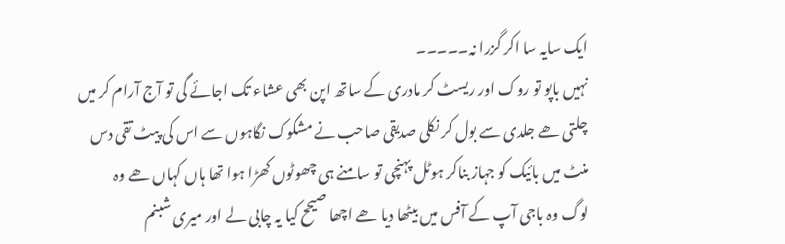ایک سایہ سا اکر گزرا نہ۔۔۔۔۔
نہیں باپو تو روک اور ریسٹ کر مادری کے ساتھ اپن بھی عشاء تک اجائے گی تو آج آرام کر میں
چلتی ھے جلدی سے بول کر نکلی صدیقی صاحب نے مشکوک نگاہوں سے اس کی پیٹ تقی دس
منٹ میں بائیک کو جہاز بناکر ہوٹل پہنچی تو سامنے ہی چھوٹوں کھڑا ہوا تھا ہاں کہاں ھے وہ
لوگ وہ باجی آپ کے آفس میں بیٹھا دیا ھے اچھا صیحح کیا یہ چابی لے اور میری شبنم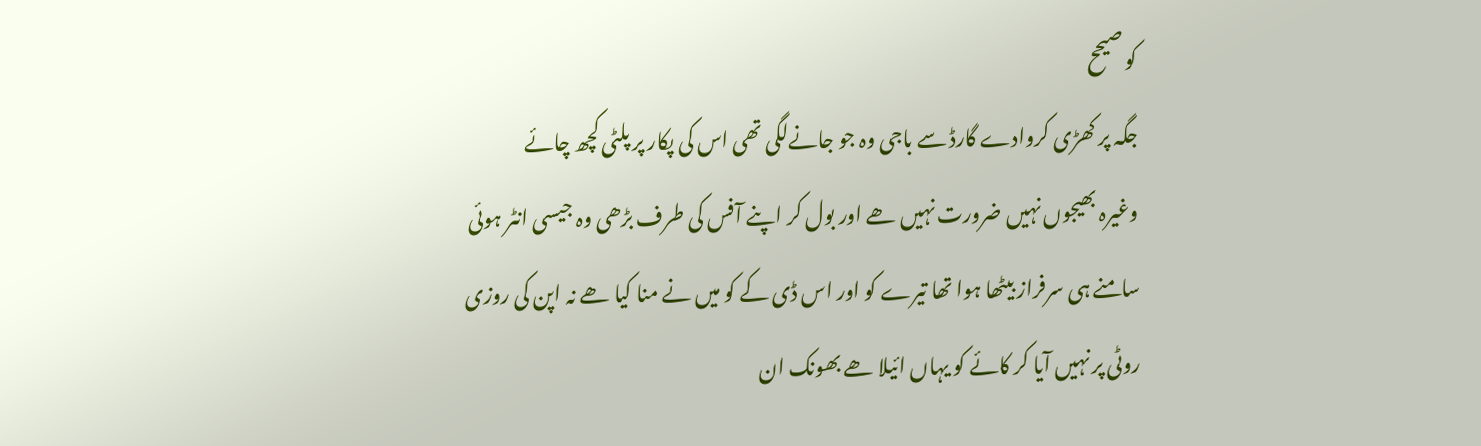کو صیحح
جگہ پر کھڑی کروادے گارڈ سے باجی وہ جو جانےلگی تھی اس کی پکار پر پلٹی کچھ چائے
وغیرہ بھیجوں نہیں ضرورت نہیں ھے اور بول کر اپنے آفس کی طرف بڑھی وہ جیسی انٹر ہوئی
سامنے ہی سرفراز بیٹھا ہوا تھا تیرے کو اور اس ڈی کے کو میں نے منا کیا ھے نہ اپن کی روزی
روٹی پر نہیں آیا کر کائے کو یہاں ائیلا ھے بھونک ان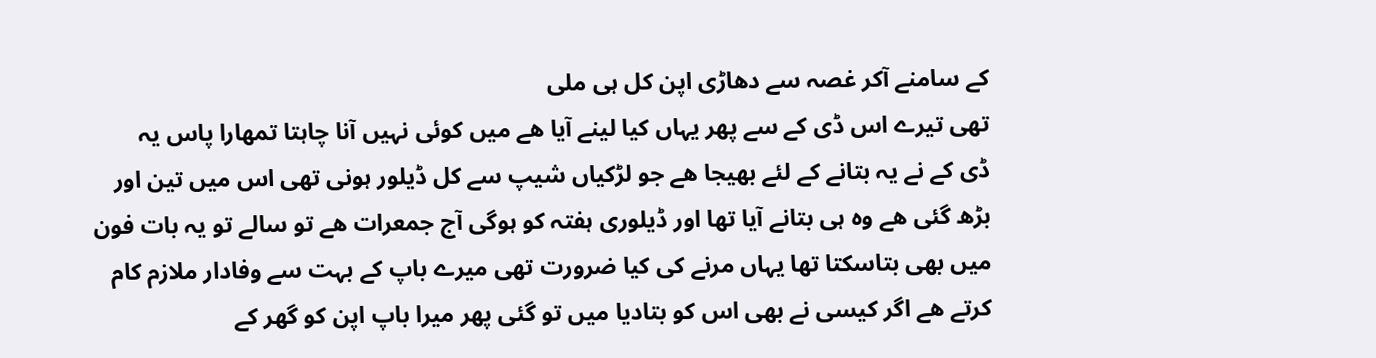کے سامنے آکر غصہ سے دھاڑی اپن کل ہی ملی
تھی تیرے اس ڈی کے سے پھر یہاں کیا لینے آیا ھے میں کوئی نہیں آنا چاہتا تمھارا پاس یہ
ڈی کے نے یہ بتانے کے لئے بھیجا ھے جو لڑکیاں شیپ سے کل ڈیلور ہونی تھی اس میں تین اور
بڑھ گئی ھے وہ ہی بتانے آیا تھا اور ڈیلوری ہفتہ کو ہوگی آج جمعرات ھے تو سالے تو یہ بات فون
میں بھی بتاسکتا تھا یہاں مرنے کی کیا ضرورت تھی میرے باپ کے بہت سے وفادار ملازم کام
کرتے ھے اگر کیسی نے بھی اس کو بتادیا میں تو گئی پھر میرا باپ اپن کو گھر کے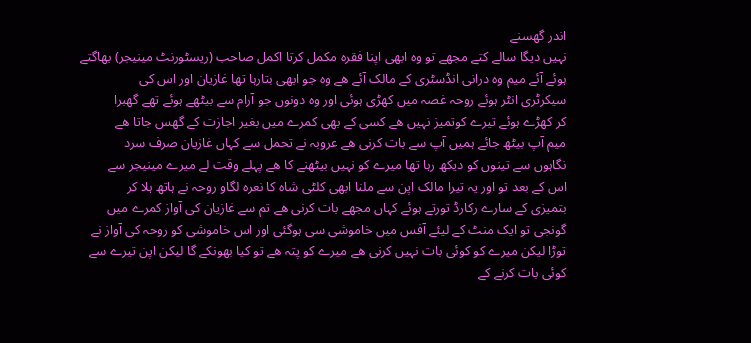اندر گھسنے
نہیں دیگا سالے کتے مجھے تو وہ ابھی اپنا فقرہ مکمل کرتا اکمل صاحب (ریسٹورنٹ مینیجر) بھاگتے
ہوئے آئے میم وہ درانی انڈسٹری کے مالک آئے ھے وہ جو ابھی بتارہا تھا غازیان اور اس کی
سیکرٹری انٹر ہوئے روحہ غصہ میں کھڑی ہوئی اور وہ دونوں جو آرام سے بیٹھے ہوئے تھے گھبرا
کر کھڑے ہوئے تیرے کوتمیز نہیں ھے کسی کے بھی کمرے میں بغیر اجازت کے گھس جاتا ھے
میم آپ بیٹھ جائے ہمیں آپ سے بات کرنی ھے عروبہ نے تحمل سے کہاں غازیان صرف سرد
نگاہوں سے تینوں کو دیکھ رہا تھا میرے کو نہیں بیٹھنے کا ھے پہلے وقت لے میرے مینیجر سے
اس کے بعد تو اور یہ تیرا مالک اپن سے ملنا ابھی کلٹی شاہ کا نعرہ لگاو روحہ نے ہاتھ ہلا کر
بتمیزی کے سارے رکارڈ تورتے ہوئے کہاں مجھے بات کرنی ھے تم سے غازیان کی آواز کمرے میں
گونجی تو ایک منٹ کے لیئے آفس میں خاموشی سی ہوگئی اور اس خاموشی کو روحہ کی آواز نے
توڑا لیکن میرے کو کوئی بات نہیں کرنی ھے میرے کو پتہ ھے تو کیا بھونکے گا لیکن اپن تیرے سے
کوئی بات کرنے کے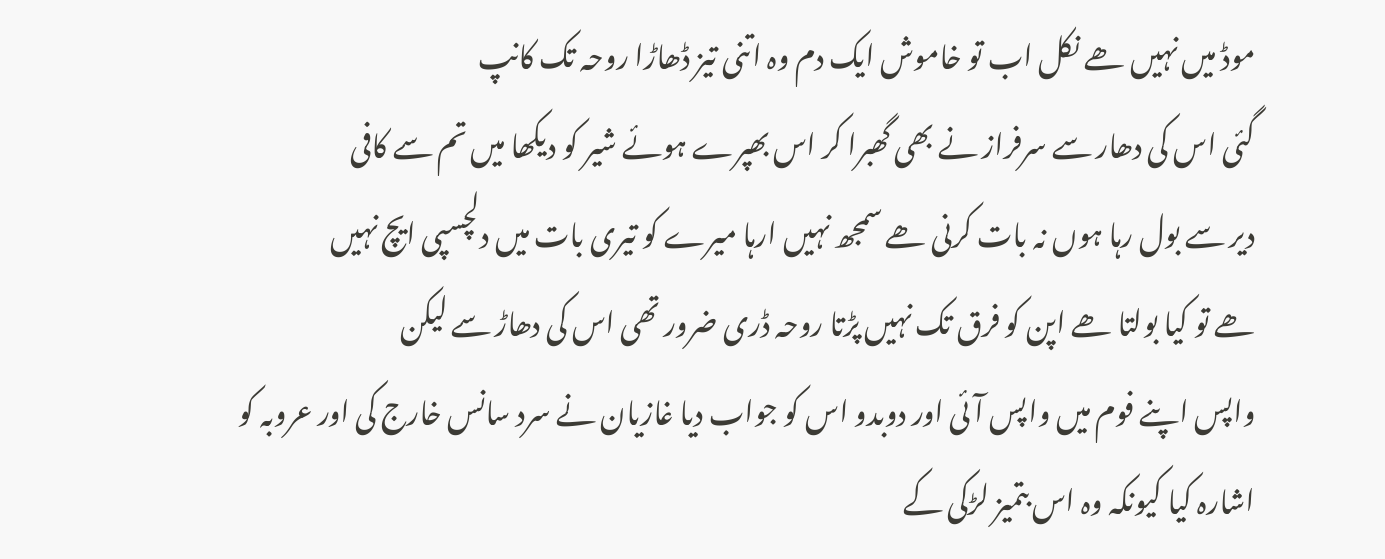موڈ میں نہیں ھے نکل اب تو خاموش ایک دم وہ اتنی تیز ڈھاڑا روحہ تک کانپ
گئی اس کی دھار سے سرفراز نے بھی گھبرا کر اس بھپرے ہوئے شیر کو دیکھا میں تم سے کافی
دیر سے بول رہا ہوں نہ بات کرنی ھے سمجھ نہیں ارہا میرے کو تیری بات میں دلچسپی ایچ نہیں
ھے تو کیا بولتا ھے اپن کو فرق تک نہیں پڑتا روحہ ڈری ضرور تھی اس کی دھاڑ سے لیکن
واپس اپنے فوم میں واپس آئی اور دوبدو اس کو جواب دیا غازیان نے سرد سانس خارج کی اور عروبہ کو
اشارہ کیا کیونکہ وہ اس بتمیز لڑکی کے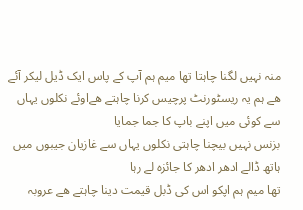منہ نہیں لگنا چاہتا تھا میم ہم آپ کے پاس ایک ڈیل لیکر آئے
ھے ہم یہ ریسٹورنٹ پرچیس کرنا چاہتے ھےاوئے نکلوں یہاں سے کوئی میں اپنے باپ کا جما جمایا
بزنس نہیں بیچنا چاہتی نکلوں یہاں سے غازیان جیبوں میں ہاتھ ڈالے ادھر ادھر کا جائزہ لے رہا
تھا میم ہم اپکو اس کی ڈبل قیمت دینا چاہتے ھے عروبہ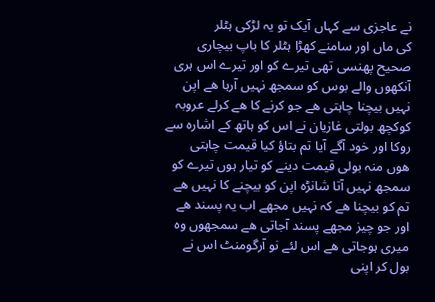نے عاجزی سے کہاں آیک تو یہ لڑکی ہٹلر
کی ماں اور سامنے کھڑا ہٹلر کا باپ بیچاری صحیح پھنسی تھی تیرے کو اور تیرے اس ہری
آنکھوں والے بوس کو سمجھ نہیں آرہا ھے اپن نہیں بیچنا چاہتی ھے جو کرنے کا ھے کرلے عروبہ
کوکچھ بولتی غازیان نے اس کو ہاتھ کے اشارہ سے روکا اور خود آگے آیا تم بتاؤ کیا قیمت چاہتی
ھوں منہ بولی قیمت دینے کو تیار ہوں تیرے کو سمجھ نہیں آتا شانڑہ اپن کو بیچنے کا نہیں ھے
تم کو بیچنا ھے کہ نہیں مجھے اب یہ پسند ھے اور جو چیز مجھے پسند آجاتی ھے سمجھوں وہ
میری ہوجاتی ھے اس لئے نو آرگومنٹ اس نے بول کر اپنی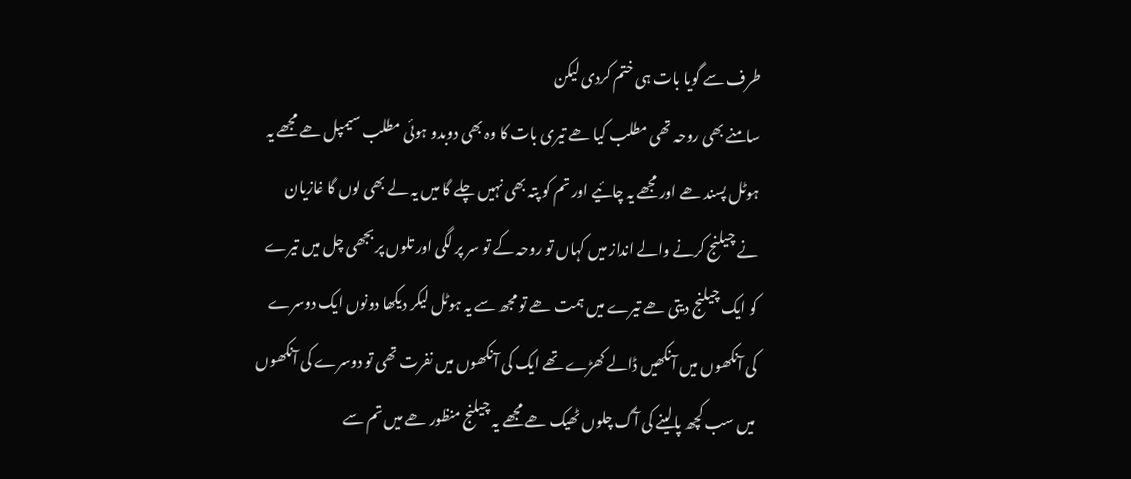طرف سے گویا بات ہی ختم کردی لیکن
سامنے بھی روحہ تھی مطلب کیا ھے تیری بات کا وہ بھی دوبدو ہوئی مطلب سیمپل ھے مجھے یہ
ہوٹل پسند ھے اور مجھے یہ چائیے اور تم کو پتہ بھی نہیں چلے گا میں یہ لے بھی لوں گا غازیان
نے چیلنج کرنے والے انداز میں کہاں تو روحہ کے تو سر پر لگی اور تلوں پر بجھی چل میں تیرے
کو ایک چیلنج دیتی ھے تیرے میں ہمت ھے تو مجھ سے یہ ہوٹل لیکر دیکھا دونوں ایک دوسرے
کی آنکھوں میں آنکھیں ڈالے کھڑے تھے ایک کی آنکھوں میں نفرت تھی تو دوسرے کی آنکھوں
میں سب کچھ پالینے کی آگ چلوں ٹھیک ھے مجھے یہ چیلنج منظور ھے میں تم سے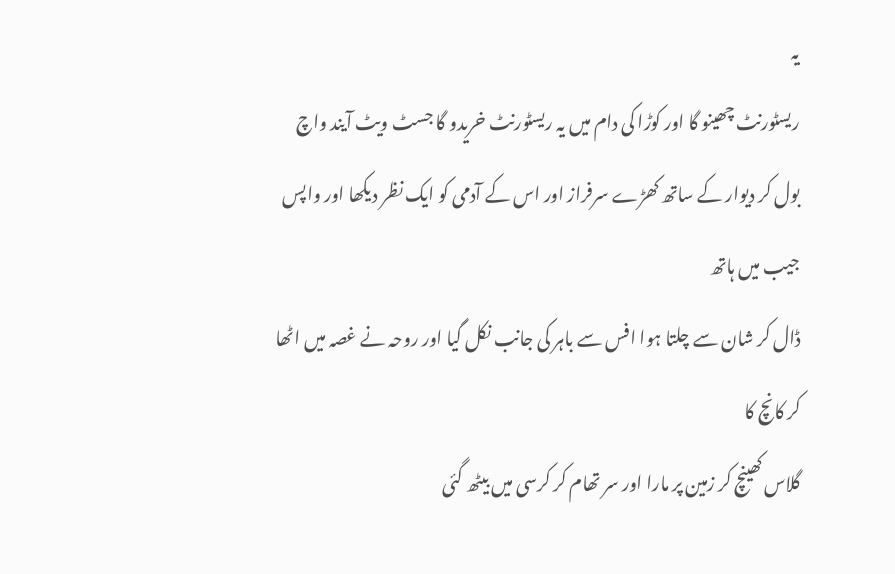یہ
ریسٹورنٹ چھینو گا اور کوڑا کی دام میں یہ ریسٹورنٹ خریدو گا جسٹ ویٹ آیند واچ
بول کر دیوار کے ساتھ کھڑے سرفراز اور اس کے آدمی کو ایک نظر دیکھا اور واپس جیب میں ہاتھ
ڈال کر شان سے چلتا ہوا افس سے باہر کی جانب نکل گیا اور روحہ نے غصہ میں اٹھا کر کانچ کا
گلاس کھینچ کر زمین پر مارا اور سر تھام کر کرسی میں بیٹھ گئی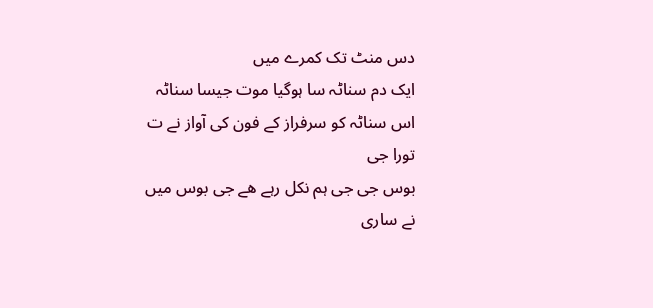دس منٹ تک کمرے میں
ایک دم سناٹہ سا ہوگیا موت جیسا سناٹہ اس سناٹہ کو سرفراز کے فون کی آواز نے ت تورا جی
بوس جی جی ہم نکل رہے ھے جی بوس میں نے ساری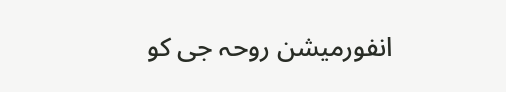انفورمیشن روحہ جی کو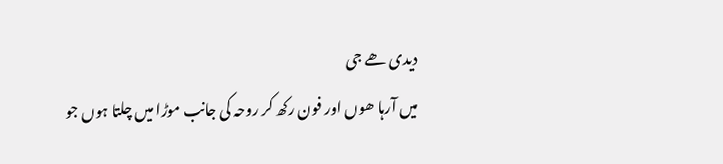دیدی ھے جی
میں آرہا ھوں اور فون رکھ کر روحہ کی جانب موڑا میں چلتا ہوں جو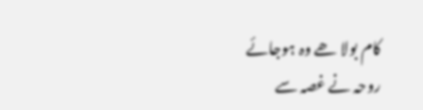کام بولا ھے وہ ہوجائے
روحہ نے غصہ سے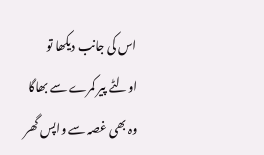اس کی جانب دیکھا تو اولٹے پیر کمرے سے بھاگا وہ بھی غصہ سے واپس گھر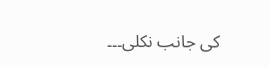کی جانب نکلی۔۔۔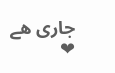جاری ھے ❤